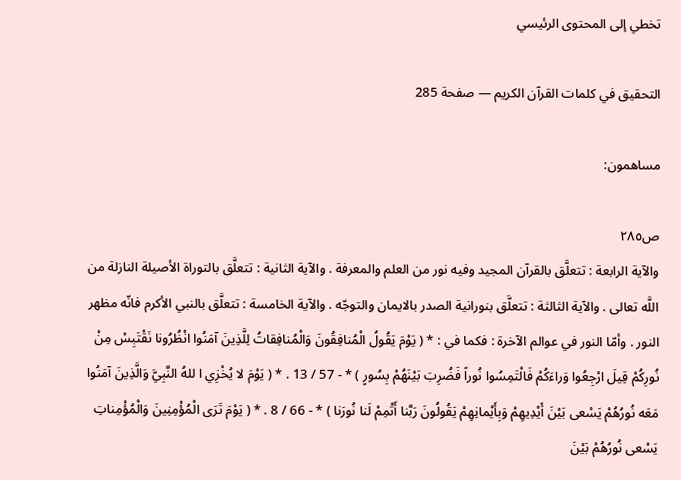تخطي إلى المحتوى الرئيسي

التحقيق في كلمات القرآن الكريم — صفحة 285

مساهمون:

ص٢٨٥
والآية الرابعة : تتعلَّق بالقرآن المجيد وفيه نور من العلم والمعرفة . والآية الثانية : تتعلَّق بالتوراة الأصيلة النازلة من اللَّه تعالى . والآية الثالثة : تتعلَّق بنورانية الصدر بالايمان والتوجّه . والآية الخامسة : تتعلَّق بالنبي الأكرم فانّه مظهر النور . وأمّا النور في عوالم الآخرة : فكما في : * ( يَوْمَ يَقُولُ الْمُنافِقُونَ وَالْمُنافِقاتُ لِلَّذِينَ آمَنُوا انْظُرُونا نَقْتَبِسْ مِنْ نُورِكُمْ قِيلَ ارْجِعُوا وَراءَكُمْ فَالْتَمِسُوا نُوراً فَضُرِبَ بَيْنَهُمْ بِسُورٍ ) * - 57 / 13 . * ( يَوْمَ لا يُخْزِي ا للهُ النَّبِيَّ وَالَّذِينَ آمَنُوا مَعَه نُورُهُمْ يَسْعى بَيْنَ أَيْدِيهِمْ وَبِأَيْمانِهِمْ يَقُولُونَ رَبَّنا أَتْمِمْ لَنا نُورَنا ) * - 66 / 8 . * ( يَوْمَ تَرَى الْمُؤْمِنِينَ وَالْمُؤْمِناتِ يَسْعى نُورُهُمْ بَيْنَ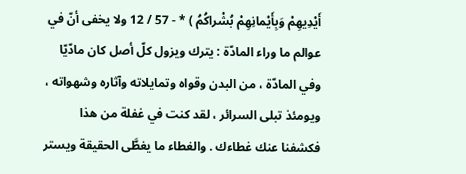أَيْدِيهِمْ وَبِأَيْمانِهِمْ بُشْراكُمُ ) * - 57 / 12 ولا يخفى أنّ في عوالم ما وراء المادّة : يترك ويزول كلّ أصل كان مادّيّا وفي المادّة ، من البدن وقواه وتمايلاته وآثاره وشهواته ، ويومئذ تبلى السرائر ، لقد كنت في غفلة من هذا فكشفنا عنك غطاءك . والغطاء ما يغطَّى الحقيقة ويستر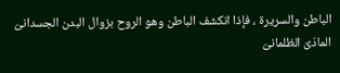الباطن والسريرة ، فإذا انكشف الباطن وهو الروح بزوال البدن الجسدانىّ المادّىّ الظلمانىّ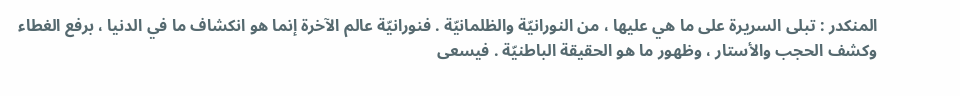المنكدر : تبلى السريرة على ما هي عليها ، من النورانيّة والظلمانيّة . فنورانيّة عالم الآخرة إنما هو انكشاف ما في الدنيا ، برفع الغطاء وكشف الحجب والأستار ، وظهور ما هو الحقيقة الباطنيّة . فيسعى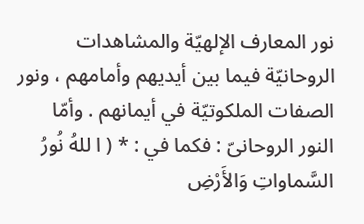نور المعارف الإلهيّة والمشاهدات الروحانيّة فيما بين أيديهم وأمامهم ، ونور الصفات الملكوتيّة في أيمانهم . وأمّا النور الروحانىّ : فكما في : * ( ا للهُ نُورُ السَّماواتِ وَالأَرْضِ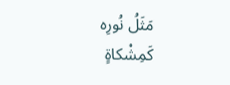مَثَلُ نُورِه كَمِشْكاةٍ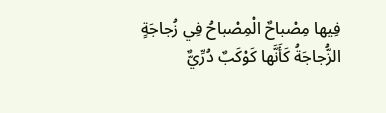فِيها مِصْباحٌ الْمِصْباحُ فِي زُجاجَةٍ الزُّجاجَةُ كَأَنَّها كَوْكَبٌ دُرِّيٌّ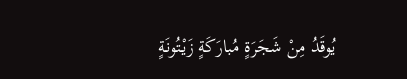يُوقَدُ مِنْ شَجَرَةٍ مُبارَكَةٍ زَيْتُونَةٍ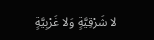لا شَرْقِيَّةٍ وَلا غَرْبِيَّةٍ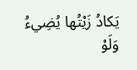يَكادُ زَيْتُها يُضِيءُ وَلَوْ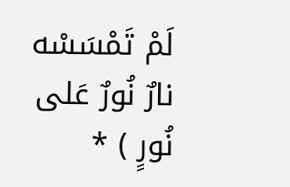لَمْ تَمْسَسْه نارٌ نُورٌ عَلى نُورٍ ) *